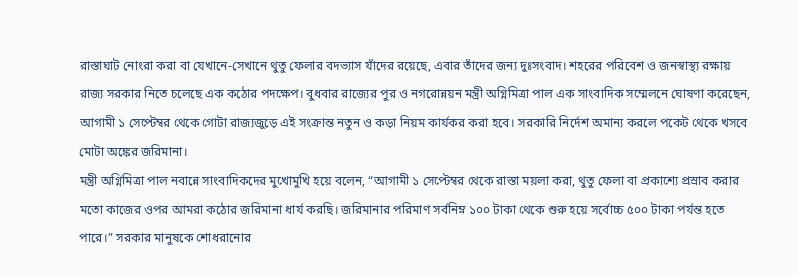রাস্তাঘাট নোংরা করা বা যেখানে-সেখানে থুতু ফেলার বদভ্যাস যাঁদের রয়েছে, এবার তাঁদের জন্য দুঃসংবাদ। শহরের পরিবেশ ও জনস্বাস্থ্য রক্ষায় রাজ্য সরকার নিতে চলেছে এক কঠোর পদক্ষেপ। বুধবার রাজ্যের পুর ও নগরোন্নয়ন মন্ত্রী অগ্নিমিত্রা পাল এক সাংবাদিক সম্মেলনে ঘোষণা করেছেন, আগামী ১ সেপ্টেম্বর থেকে গোটা রাজ্যজুড়ে এই সংক্রান্ত নতুন ও কড়া নিয়ম কার্যকর করা হবে। সরকারি নির্দেশ অমান্য করলে পকেট থেকে খসবে মোটা অঙ্কের জরিমানা।
মন্ত্রী অগ্নিমিত্রা পাল নবান্নে সাংবাদিকদের মুখোমুখি হয়ে বলেন, “আগামী ১ সেপ্টেম্বর থেকে রাস্তা ময়লা করা, থুতু ফেলা বা প্রকাশ্যে প্রস্রাব করার মতো কাজের ওপর আমরা কঠোর জরিমানা ধার্য করছি। জরিমানার পরিমাণ সর্বনিম্ন ১০০ টাকা থেকে শুরু হয়ে সর্বোচ্চ ৫০০ টাকা পর্যন্ত হতে পারে।” সরকার মানুষকে শোধরানোর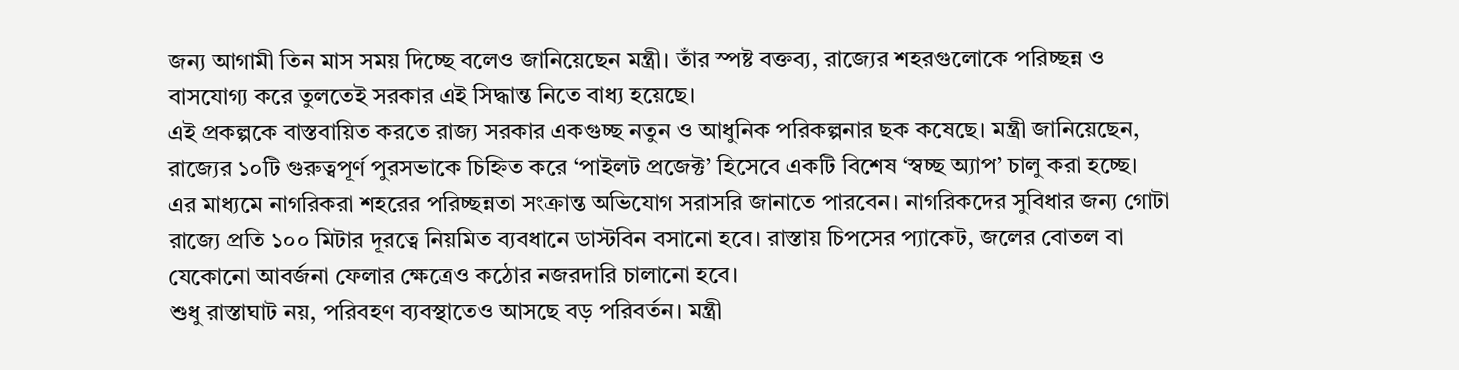জন্য আগামী তিন মাস সময় দিচ্ছে বলেও জানিয়েছেন মন্ত্রী। তাঁর স্পষ্ট বক্তব্য, রাজ্যের শহরগুলোকে পরিচ্ছন্ন ও বাসযোগ্য করে তুলতেই সরকার এই সিদ্ধান্ত নিতে বাধ্য হয়েছে।
এই প্রকল্পকে বাস্তবায়িত করতে রাজ্য সরকার একগুচ্ছ নতুন ও আধুনিক পরিকল্পনার ছক কষেছে। মন্ত্রী জানিয়েছেন, রাজ্যের ১০টি গুরুত্বপূর্ণ পুরসভাকে চিহ্নিত করে ‘পাইলট প্রজেক্ট’ হিসেবে একটি বিশেষ ‘স্বচ্ছ অ্যাপ’ চালু করা হচ্ছে। এর মাধ্যমে নাগরিকরা শহরের পরিচ্ছন্নতা সংক্রান্ত অভিযোগ সরাসরি জানাতে পারবেন। নাগরিকদের সুবিধার জন্য গোটা রাজ্যে প্রতি ১০০ মিটার দূরত্বে নিয়মিত ব্যবধানে ডাস্টবিন বসানো হবে। রাস্তায় চিপসের প্যাকেট, জলের বোতল বা যেকোনো আবর্জনা ফেলার ক্ষেত্রেও কঠোর নজরদারি চালানো হবে।
শুধু রাস্তাঘাট নয়, পরিবহণ ব্যবস্থাতেও আসছে বড় পরিবর্তন। মন্ত্রী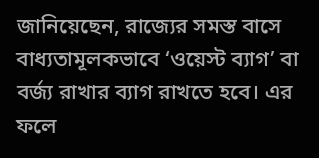জানিয়েছেন, রাজ্যের সমস্ত বাসে বাধ্যতামূলকভাবে ‘ওয়েস্ট ব্যাগ’ বা বর্জ্য রাখার ব্যাগ রাখতে হবে। এর ফলে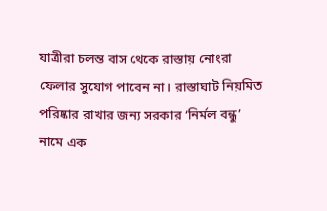যাত্রীরা চলন্ত বাস থেকে রাস্তায় নোংরা ফেলার সুযোগ পাবেন না। রাস্তাঘাট নিয়মিত পরিষ্কার রাখার জন্য সরকার ‘নির্মল বন্ধু’ নামে এক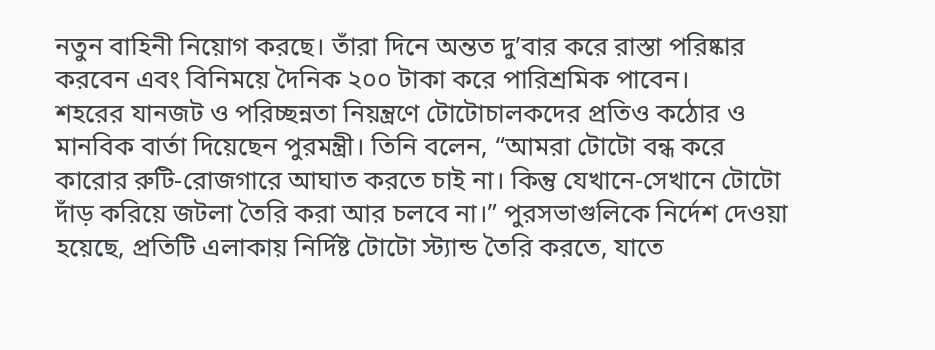নতুন বাহিনী নিয়োগ করছে। তাঁরা দিনে অন্তত দু’বার করে রাস্তা পরিষ্কার করবেন এবং বিনিময়ে দৈনিক ২০০ টাকা করে পারিশ্রমিক পাবেন।
শহরের যানজট ও পরিচ্ছন্নতা নিয়ন্ত্রণে টোটোচালকদের প্রতিও কঠোর ও মানবিক বার্তা দিয়েছেন পুরমন্ত্রী। তিনি বলেন, “আমরা টোটো বন্ধ করে কারোর রুটি-রোজগারে আঘাত করতে চাই না। কিন্তু যেখানে-সেখানে টোটো দাঁড় করিয়ে জটলা তৈরি করা আর চলবে না।” পুরসভাগুলিকে নির্দেশ দেওয়া হয়েছে, প্রতিটি এলাকায় নির্দিষ্ট টোটো স্ট্যান্ড তৈরি করতে, যাতে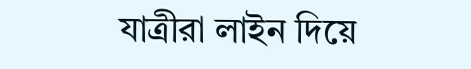যাত্রীরা লাইন দিয়ে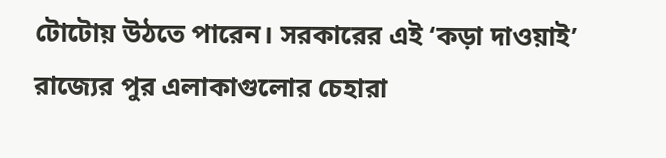টোটোয় উঠতে পারেন। সরকারের এই ‘কড়া দাওয়াই’ রাজ্যের পুর এলাকাগুলোর চেহারা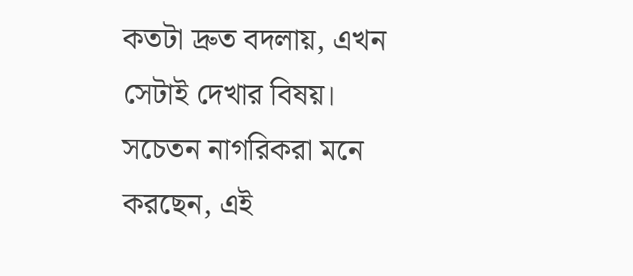কতটা দ্রুত বদলায়, এখন সেটাই দেখার বিষয়। সচেতন নাগরিকরা মনে করছেন, এই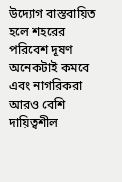উদ্যোগ বাস্তবায়িত হলে শহরের পরিবেশ দূষণ অনেকটাই কমবে এবং নাগরিকরা আরও বেশি দায়িত্বশীল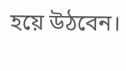হয়ে উঠবেন।